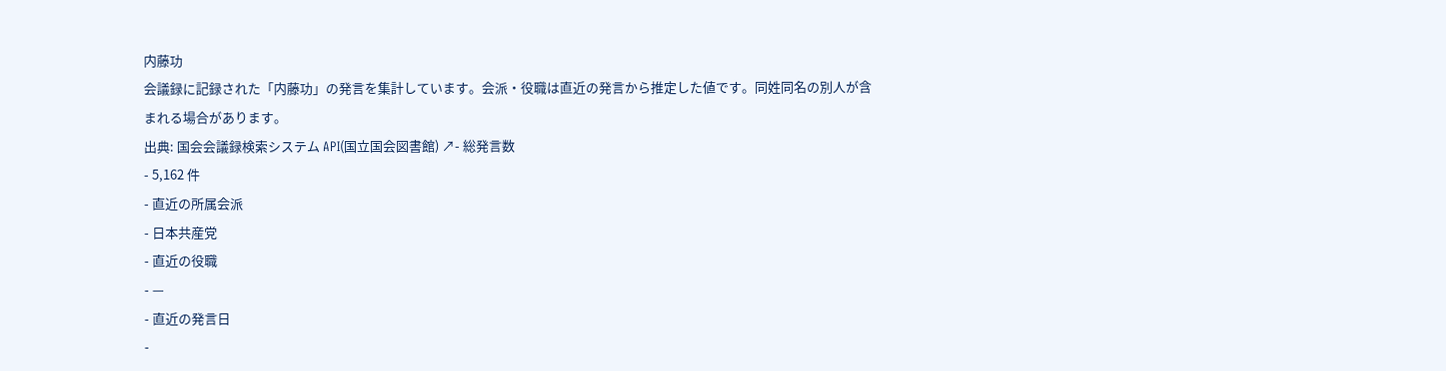内藤功
会議録に記録された「内藤功」の発言を集計しています。会派・役職は直近の発言から推定した値です。同姓同名の別人が含まれる場合があります。
出典: 国会会議録検索システム API(国立国会図書館) ↗- 総発言数
- 5,162 件
- 直近の所属会派
- 日本共産党
- 直近の役職
- —
- 直近の発言日
-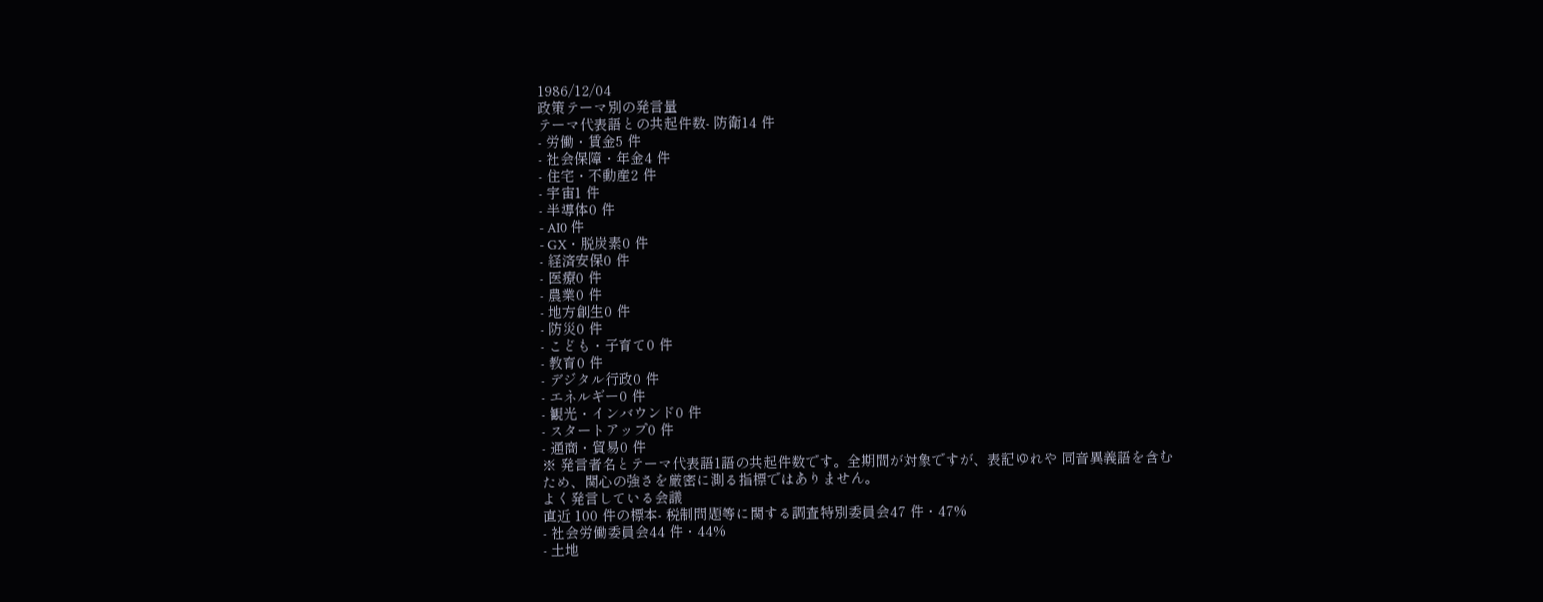1986/12/04
政策テーマ別の発言量
テーマ代表語との共起件数- 防衛14 件
- 労働・賃金5 件
- 社会保障・年金4 件
- 住宅・不動産2 件
- 宇宙1 件
- 半導体0 件
- AI0 件
- GX・脱炭素0 件
- 経済安保0 件
- 医療0 件
- 農業0 件
- 地方創生0 件
- 防災0 件
- こども・子育て0 件
- 教育0 件
- デジタル行政0 件
- エネルギー0 件
- 観光・インバウンド0 件
- スタートアップ0 件
- 通商・貿易0 件
※ 発言者名とテーマ代表語1語の共起件数です。全期間が対象ですが、表記ゆれや 同音異義語を含むため、関心の強さを厳密に測る指標ではありません。
よく発言している会議
直近 100 件の標本- 税制問題等に関する調査特別委員会47 件・47%
- 社会労働委員会44 件・44%
- 土地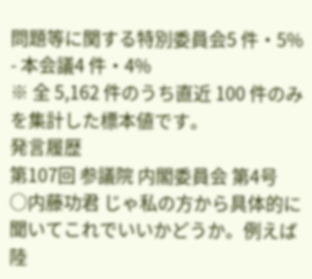問題等に関する特別委員会5 件・5%
- 本会議4 件・4%
※ 全 5,162 件のうち直近 100 件のみを集計した標本値です。
発言履歴
第107回 参議院 内閣委員会 第4号
○内藤功君 じゃ私の方から具体的に聞いてこれでいいかどうか。例えば陸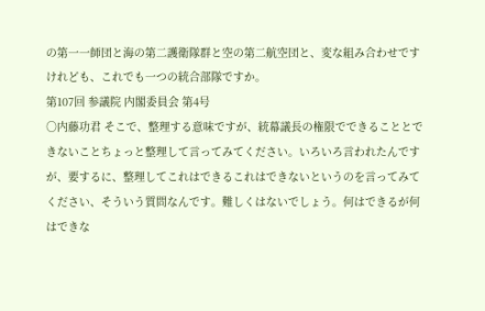の第一一師団と海の第二護衛隊群と空の第二航空団と、変な組み合わせですけれども、これでも一つの統合部隊ですか。
第107回 参議院 内閣委員会 第4号
○内藤功君 そこで、整理する意味ですが、統幕議長の権限でできることとできないことちょっと整理して言ってみてください。いろいろ言われたんですが、要するに、整理してこれはできるこれはできないというのを言ってみてください、そういう質問なんです。難しくはないでしょう。何はできるが何はできな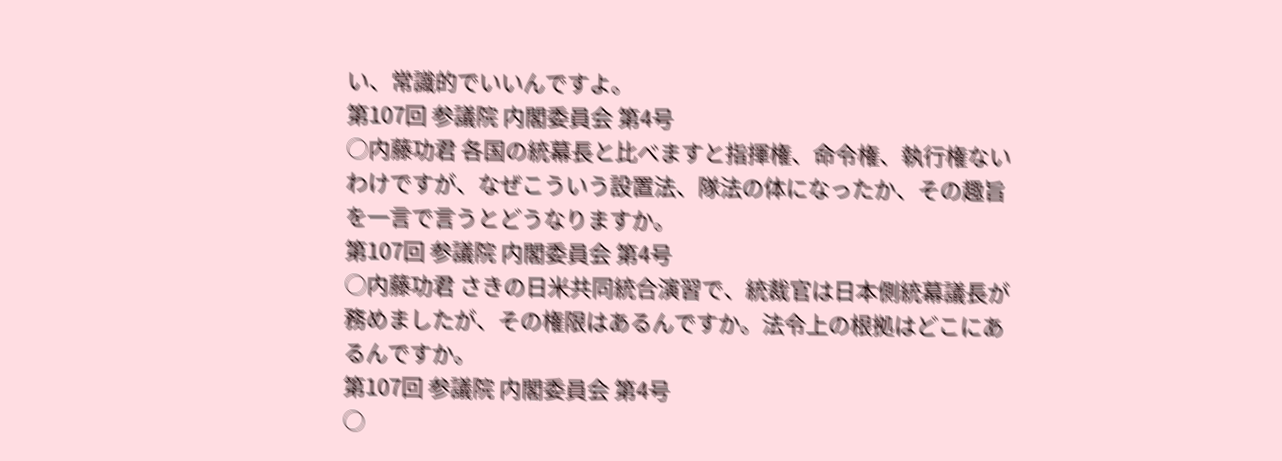い、常識的でいいんですよ。
第107回 参議院 内閣委員会 第4号
○内藤功君 各国の統幕長と比べますと指揮権、命令権、執行権ないわけですが、なぜこういう設置法、隊法の体になったか、その趣旨を一言で言うとどうなりますか。
第107回 参議院 内閣委員会 第4号
○内藤功君 さきの日米共同統合演習で、統裁官は日本側統幕議長が務めましたが、その権限はあるんですか。法令上の根拠はどこにあるんですか。
第107回 参議院 内閣委員会 第4号
○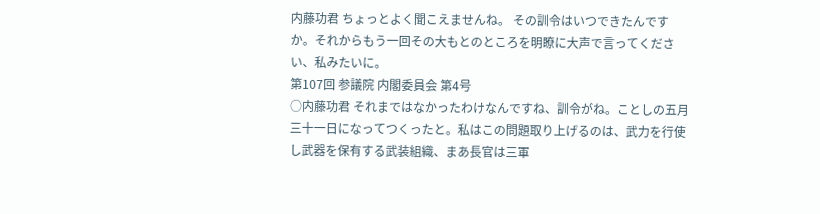内藤功君 ちょっとよく聞こえませんね。 その訓令はいつできたんですか。それからもう一回その大もとのところを明瞭に大声で言ってください、私みたいに。
第107回 参議院 内閣委員会 第4号
○内藤功君 それまではなかったわけなんですね、訓令がね。ことしの五月三十一日になってつくったと。私はこの問題取り上げるのは、武力を行使し武器を保有する武装組織、まあ長官は三軍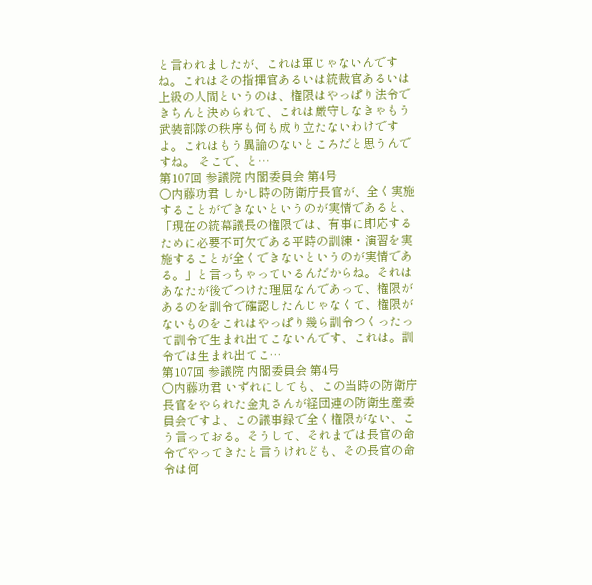と言われましたが、これは軍じゃないんですね。これはその指揮官あるいは統裁官あるいは上級の人間というのは、権限はやっぱり法令できちんと決められて、これは厳守しなきゃもう武装部隊の秩序も何も成り立たないわけですよ。これはもう異論のないところだと思うんですね。 そこで、と…
第107回 参議院 内閣委員会 第4号
○内藤功君 しかし時の防衛庁長官が、全く実施することができないというのが実情であると、「現在の統幕議長の権限では、有事に即応するために必要不可欠である平時の訓練・演習を実施することが全くできないというのが実情である。」と言っちゃっているんだからね。それはあなたが後でつけた理屈なんであって、権限があるのを訓令で確認したんじゃなくて、権限がないものをこれはやっぱり幾ら訓令つくったって訓令で生まれ出てこないんです、これは。訓令では生まれ出てこ…
第107回 参議院 内閣委員会 第4号
○内藤功君 いずれにしても、この当時の防衛庁長官をやられた金丸さんが経団連の防衛生産委員会ですよ、この議事録で全く権限がない、こう言っておる。そうして、それまでは長官の命令でやってきたと言うけれども、その長官の命令は何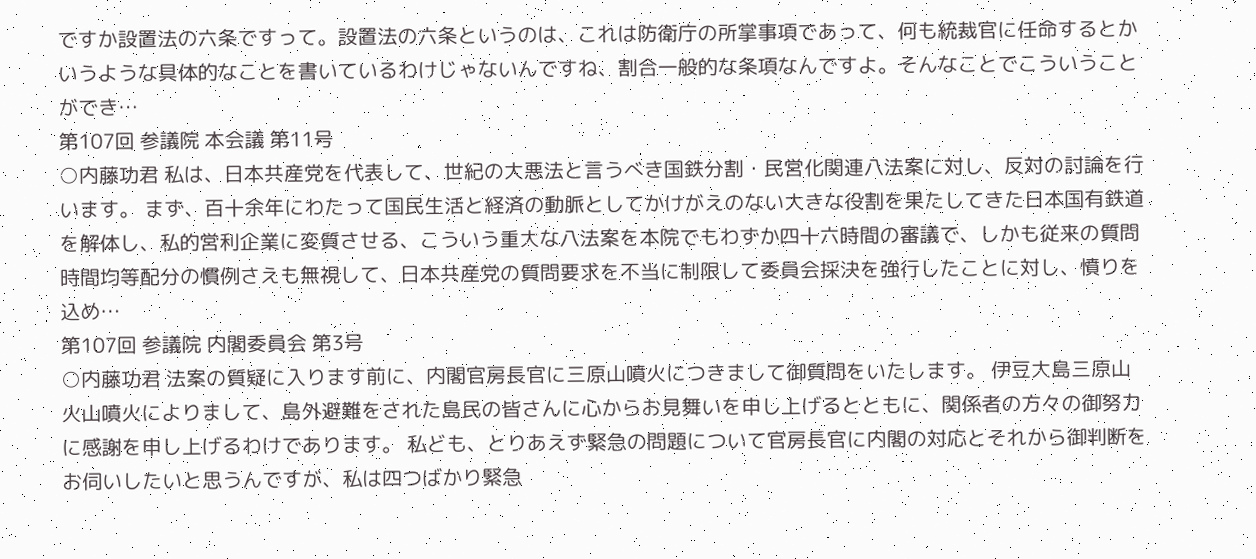ですか設置法の六条ですって。設置法の六条というのは、これは防衛庁の所掌事項であって、何も統裁官に任命するとかいうような具体的なことを書いているわけじゃないんですね、割合一般的な条項なんですよ。そんなことでこういうことができ…
第107回 参議院 本会議 第11号
○内藤功君 私は、日本共産党を代表して、世紀の大悪法と言うべき国鉄分割・民営化関連八法案に対し、反対の討論を行います。 まず、百十余年にわたって国民生活と経済の動脈としてかけがえのない大きな役割を果たしてきた日本国有鉄道を解体し、私的営利企業に変質させる、こういう重大な八法案を本院でもわずか四十六時間の審議で、しかも従来の質問時間均等配分の慣例さえも無視して、日本共産党の質問要求を不当に制限して委員会採決を強行したことに対し、憤りを込め…
第107回 参議院 内閣委員会 第3号
○内藤功君 法案の質疑に入ります前に、内閣官房長官に三原山噴火につきまして御質問をいたします。 伊豆大島三原山火山噴火によりまして、島外避難をされた島民の皆さんに心からお見舞いを申し上げるとともに、関係者の方々の御努力に感謝を申し上げるわけであります。 私ども、とりあえず緊急の問題について官房長官に内閣の対応とそれから御判断をお伺いしたいと思うんですが、私は四つばかり緊急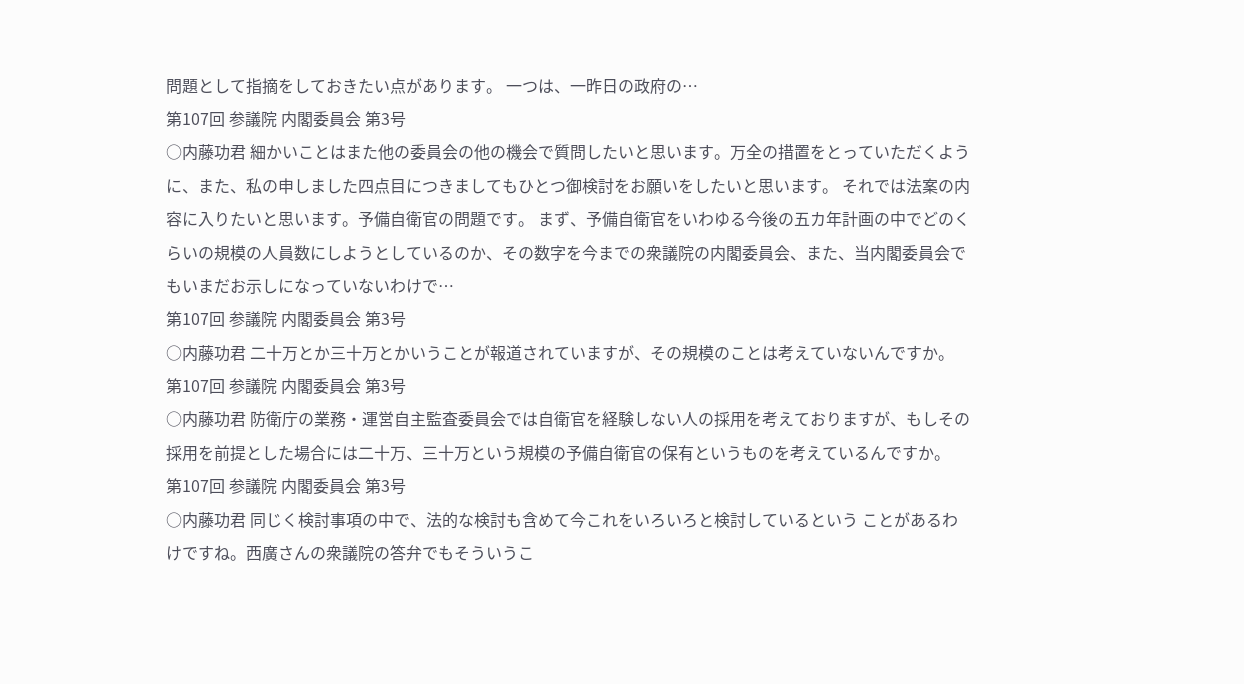問題として指摘をしておきたい点があります。 一つは、一昨日の政府の…
第107回 参議院 内閣委員会 第3号
○内藤功君 細かいことはまた他の委員会の他の機会で質問したいと思います。万全の措置をとっていただくように、また、私の申しました四点目につきましてもひとつ御検討をお願いをしたいと思います。 それでは法案の内容に入りたいと思います。予備自衛官の問題です。 まず、予備自衛官をいわゆる今後の五カ年計画の中でどのくらいの規模の人員数にしようとしているのか、その数字を今までの衆議院の内閣委員会、また、当内閣委員会でもいまだお示しになっていないわけで…
第107回 参議院 内閣委員会 第3号
○内藤功君 二十万とか三十万とかいうことが報道されていますが、その規模のことは考えていないんですか。
第107回 参議院 内閣委員会 第3号
○内藤功君 防衛庁の業務・運営自主監査委員会では自衛官を経験しない人の採用を考えておりますが、もしその採用を前提とした場合には二十万、三十万という規模の予備自衛官の保有というものを考えているんですか。
第107回 参議院 内閣委員会 第3号
○内藤功君 同じく検討事項の中で、法的な検討も含めて今これをいろいろと検討しているという ことがあるわけですね。西廣さんの衆議院の答弁でもそういうこ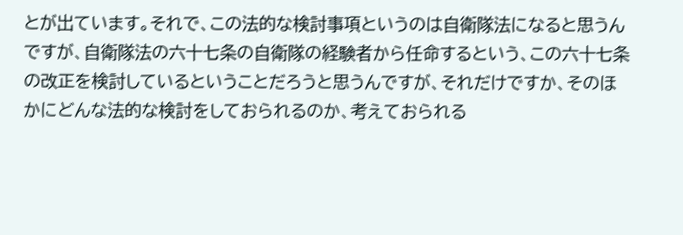とが出ています。それで、この法的な検討事項というのは自衛隊法になると思うんですが、自衛隊法の六十七条の自衛隊の経験者から任命するという、この六十七条の改正を検討しているということだろうと思うんですが、それだけですか、そのほかにどんな法的な検討をしておられるのか、考えておられる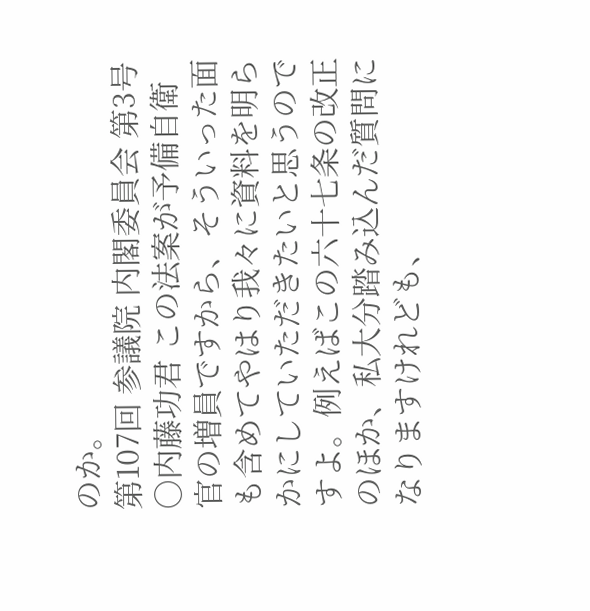のか。
第107回 参議院 内閣委員会 第3号
○内藤功君 この法案が予備自衛官の増員ですから、そういった面も含めてやはり我々に資料を明らかにしていただきたいと思うのですよ。例えばこの六十七条の改正のほか、私大分踏み込んだ質問になりますけれども、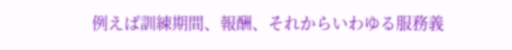例えば訓練期間、報酬、それからいわゆる服務義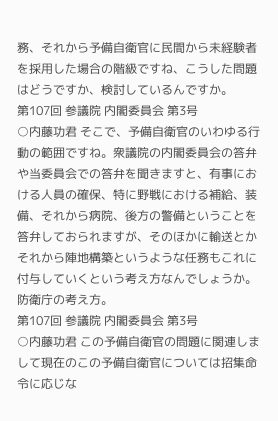務、それから予備自衛官に民間から未経験者を採用した場合の階級ですね、こうした問題はどうですか、検討しているんですか。
第107回 参議院 内閣委員会 第3号
○内藤功君 そこで、予備自衛官のいわゆる行動の範囲ですね。衆議院の内閣委員会の答弁や当委員会での答弁を聞きますと、有事における人員の確保、特に野戦における補給、装備、それから病院、後方の警備ということを答弁しておられますが、そのほかに輸送とかそれから陣地構築というような任務もこれに付与していくという考え方なんでしょうか。防衛庁の考え方。
第107回 参議院 内閣委員会 第3号
○内藤功君 この予備自衛官の問題に関連しまして現在のこの予備自衛官については招集命令に応じな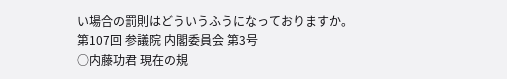い場合の罰則はどういうふうになっておりますか。
第107回 参議院 内閣委員会 第3号
○内藤功君 現在の規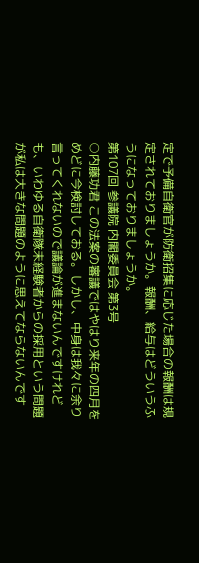定で予備自衛官が防衛招集に応じた場合の報酬は規定されておりましょうか。報酬、給与はどういうふうになっておりましょうか。
第107回 参議院 内閣委員会 第3号
○内藤功君 この法案の審議ではやはり来年の四月をめどに今検討しておる。しかし、中身は我々に余り言ってくれないので議論が進まないんですけれども、いわゆる自衛隊未経験者からの採用という問題が私は大きな問題のように思えてならないんです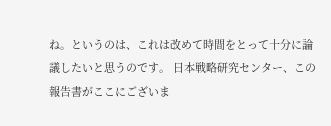ね。というのは、これは改めて時間をとって十分に論議したいと思うのです。 日本戦略研究センター、この報告書がここにございま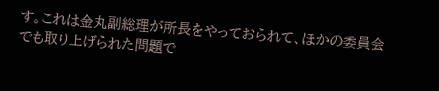す。これは金丸副総理が所長をやっておられて、ほかの委員会でも取り上げられた問題で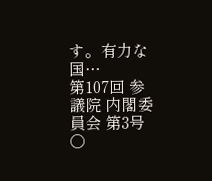す。有力な国…
第107回 参議院 内閣委員会 第3号
○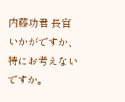内藤功君 長官いかがですか、特にお考えないですか。